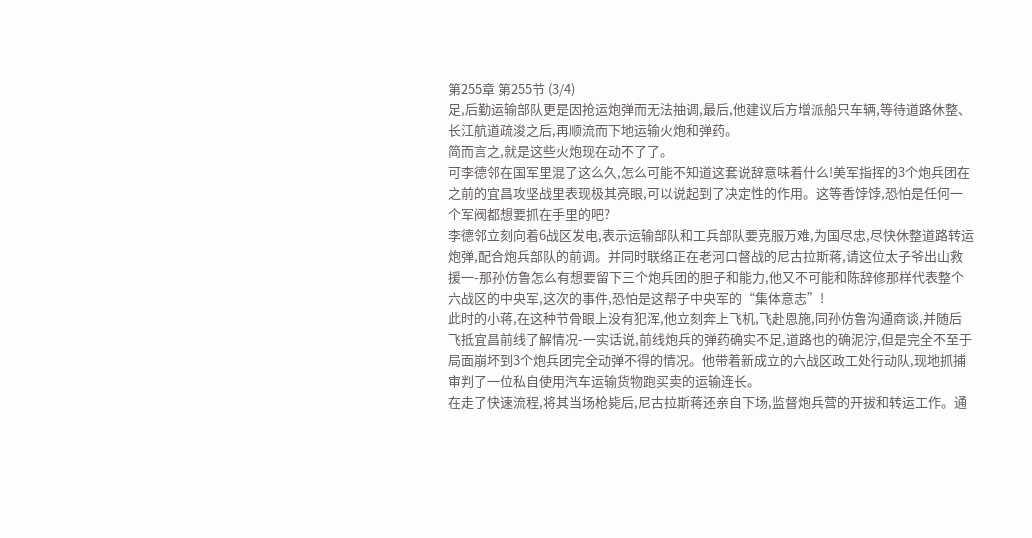第255章 第255节 (3/4)
足,后勤运输部队更是因抢运炮弹而无法抽调,最后,他建议后方增派船只车辆,等待道路休整、长江航道疏浚之后,再顺流而下地运输火炮和弹药。
简而言之,就是这些火炮现在动不了了。
可李德邻在国军里混了这么久,怎么可能不知道这套说辞意味着什么!美军指挥的3个炮兵团在之前的宜昌攻坚战里表现极其亮眼,可以说起到了决定性的作用。这等香饽饽,恐怕是任何一个军阀都想要抓在手里的吧?
李德邻立刻向着6战区发电,表示运输部队和工兵部队要克服万难,为国尽忠,尽快休整道路转运炮弹,配合炮兵部队的前调。并同时联络正在老河口督战的尼古拉斯蒋,请这位太子爷出山救援一-那孙仿鲁怎么有想要留下三个炮兵团的胆子和能力,他又不可能和陈辞修那样代表整个六战区的中央军,这次的事件,恐怕是这帮子中央军的“集体意志”!
此时的小蒋,在这种节骨眼上没有犯浑,他立刻奔上飞机,飞赴恩施,同孙仿鲁沟通商谈,并随后飞抵宜昌前线了解情况-一实话说,前线炮兵的弹药确实不足,道路也的确泥泞,但是完全不至于局面崩坏到3个炮兵团完全动弹不得的情况。他带着新成立的六战区政工处行动队,现地抓捕审判了一位私自使用汽车运输货物跑买卖的运输连长。
在走了快速流程,将其当场枪毙后,尼古拉斯蒋还亲自下场,监督炮兵营的开拔和转运工作。通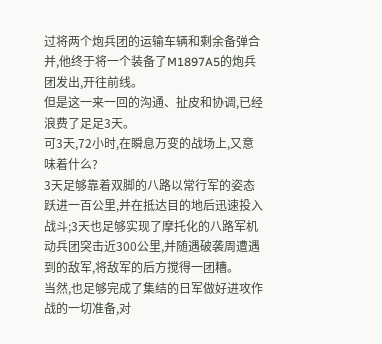过将两个炮兵团的运输车辆和剩余备弹合并,他终于将一个装备了M1897A5的炮兵团发出,开往前线。
但是这一来一回的沟通、扯皮和协调,已经浪费了足足3天。
可3天,72小时,在瞬息万变的战场上,又意味着什么?
3天足够靠着双脚的八路以常行军的姿态跃进一百公里,并在抵达目的地后迅速投入战斗;3天也足够实现了摩托化的八路军机动兵团突击近300公里,并随遇破袭周遭遇到的敌军,将敌军的后方搅得一团糟。
当然,也足够完成了集结的日军做好进攻作战的一切准备,对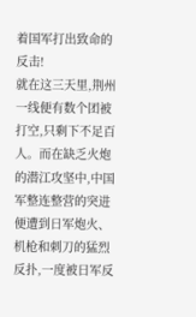着国军打出致命的反击!
就在这三天里,荆州一线便有数个团被打空,只剩下不足百人。而在缺乏火炮的潜江攻坚中,中国军整连整营的突进便遭到日军炮火、机枪和刺刀的猛烈反扑,一度被日军反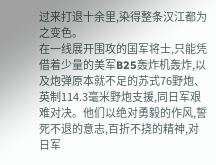过来打退十余里,染得整条汉江都为之变色。
在一线展开围攻的国军将士,只能凭借着少量的美军B25轰炸机轰炸,以及炮弹原本就不足的苏式76野炮、英制114.3毫米野炮支援,同日军艰难对决。他们以绝对勇毅的作风,誓死不退的意志,百折不挠的精神,对日军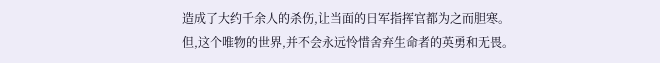造成了大约千余人的杀伤,让当面的日军指挥官都为之而胆寒。
但,这个唯物的世界,并不会永远怜惜舍弃生命者的英勇和无畏。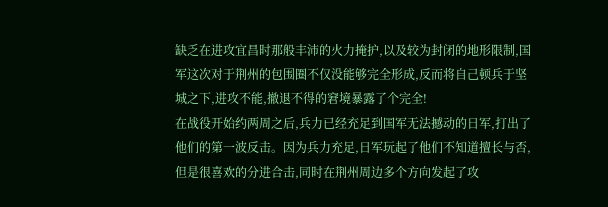缺乏在进攻宜昌时那般丰沛的火力掩护,以及较为封闭的地形限制,国军这次对于荆州的包围圈不仅没能够完全形成,反而将自己顿兵于坚城之下,进攻不能,撤退不得的窘境暴露了个完全!
在战役开始约两周之后,兵力已经充足到国军无法撼动的日军,打出了他们的第一波反击。因为兵力充足,日军玩起了他们不知道擅长与否,但是很喜欢的分进合击,同时在荆州周边多个方向发起了攻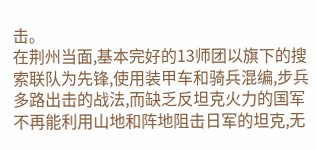击。
在荆州当面,基本完好的13师团以旗下的搜索联队为先锋,使用装甲车和骑兵混编,步兵多路出击的战法,而缺乏反坦克火力的国军不再能利用山地和阵地阻击日军的坦克,无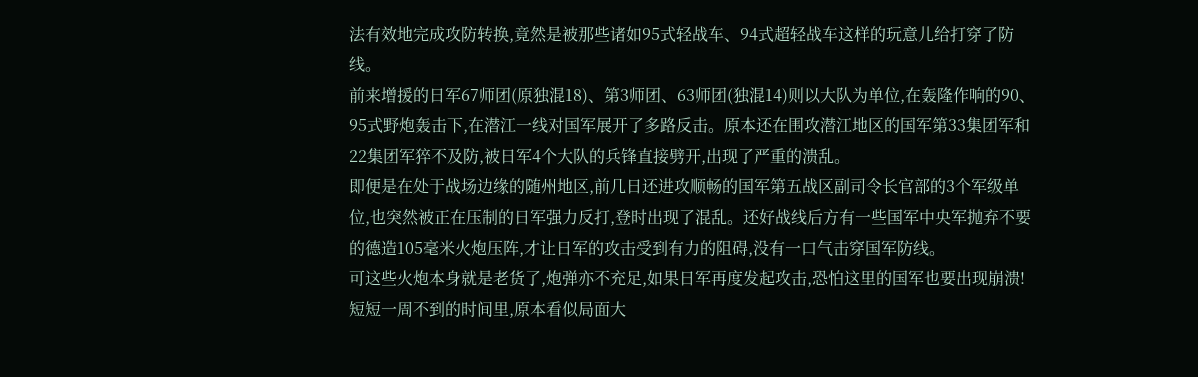法有效地完成攻防转换,竟然是被那些诸如95式轻战车、94式超轻战车这样的玩意儿给打穿了防线。
前来增援的日军67师团(原独混18)、第3师团、63师团(独混14)则以大队为单位,在轰隆作响的90、95式野炮轰击下,在潜江一线对国军展开了多路反击。原本还在围攻潜江地区的国军第33集团军和22集团军猝不及防,被日军4个大队的兵锋直接劈开,出现了严重的溃乱。
即便是在处于战场边缘的随州地区,前几日还进攻顺畅的国军第五战区副司令长官部的3个军级单位,也突然被正在压制的日军强力反打,登时出现了混乱。还好战线后方有一些国军中央军抛弃不要的德造105毫米火炮压阵,才让日军的攻击受到有力的阻碍,没有一口气击穿国军防线。
可这些火炮本身就是老货了,炮弹亦不充足,如果日军再度发起攻击,恐怕这里的国军也要出现崩溃!
短短一周不到的时间里,原本看似局面大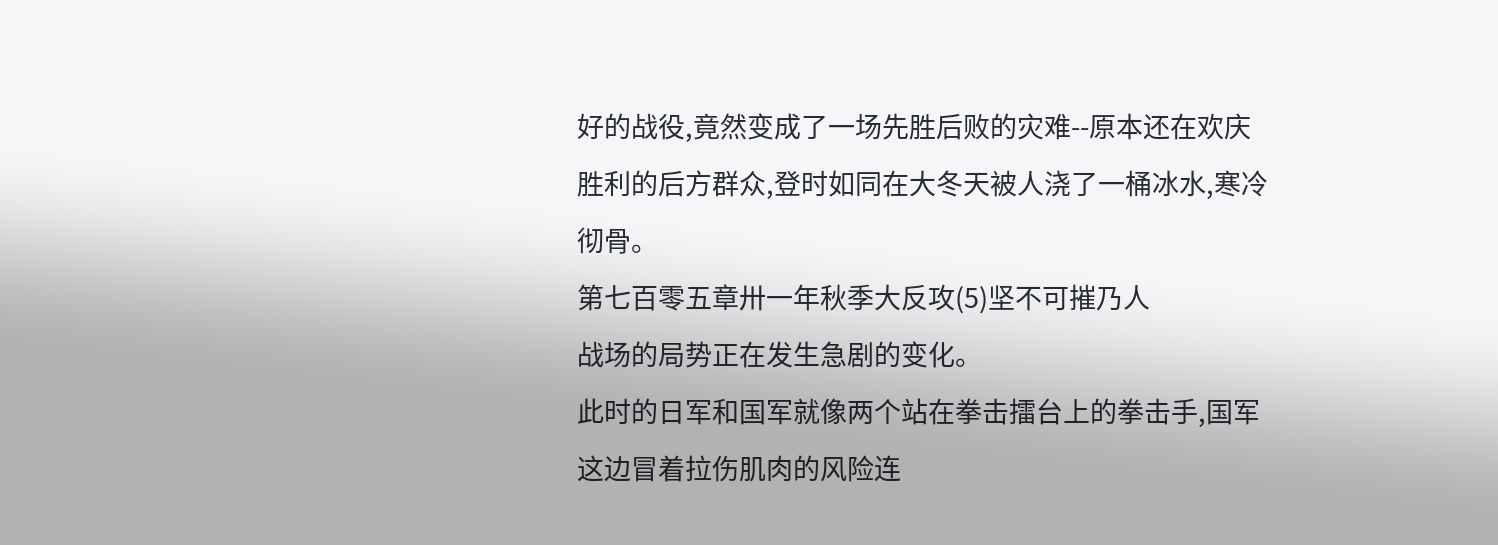好的战役,竟然变成了一场先胜后败的灾难--原本还在欢庆胜利的后方群众,登时如同在大冬天被人浇了一桶冰水,寒冷彻骨。
第七百零五章卅一年秋季大反攻(5)坚不可摧乃人
战场的局势正在发生急剧的变化。
此时的日军和国军就像两个站在拳击擂台上的拳击手,国军这边冒着拉伤肌肉的风险连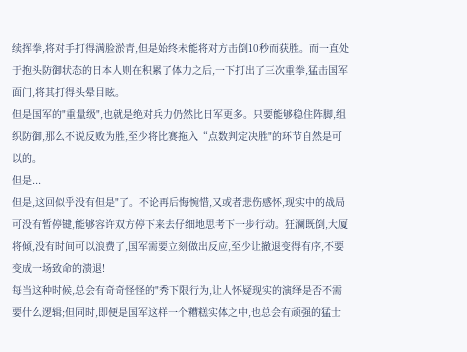续挥拳,将对手打得满脸淤青,但是始终未能将对方击倒10秒而获胜。而一直处于抱头防御状态的日本人则在积累了体力之后,一下打出了三次重拳,猛击国军面门,将其打得头晕目眩。
但是国军的"重量级",也就是绝对兵力仍然比日军更多。只要能够稳住阵脚,组织防御,那么不说反败为胜,至少将比赛拖入“点数判定决胜"的环节自然是可以的。
但是...
但是,这回似乎没有但是"了。不论再后悔惋惜,又或者悲伤感怀,现实中的战局可没有暂停键,能够容许双方停下来去仔细地思考下一步行动。狂澜既倒,大厦将倾,没有时间可以浪费了,国军需要立刻做出反应,至少让撤退变得有序,不要变成一场致命的溃退!
每当这种时候,总会有奇奇怪怪的"秀下限行为,让人怀疑现实的演绎是否不需要什么逻辑;但同时,即便是国军这样一个糟糕实体之中,也总会有顽强的猛士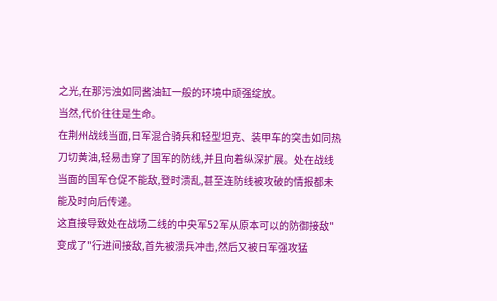之光,在那污浊如同酱油缸一般的环境中顽强绽放。
当然,代价往往是生命。
在荆州战线当面,日军混合骑兵和轻型坦克、装甲车的突击如同热刀切黄油,轻易击穿了国军的防线,并且向着纵深扩展。处在战线当面的国军仓促不能敌,登时溃乱,甚至连防线被攻破的情报都未能及时向后传递。
这直接导致处在战场二线的中央军52军从原本可以的防御接敌"变成了"行进间接敌,首先被溃兵冲击,然后又被日军强攻猛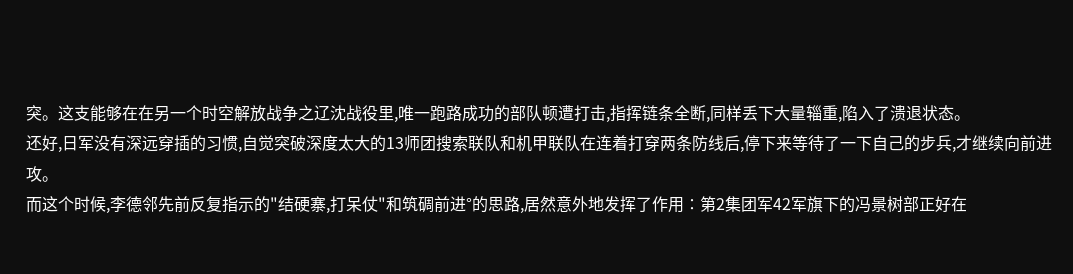突。这支能够在在另一个时空解放战争之辽沈战役里,唯一跑路成功的部队顿遭打击,指挥链条全断,同样丢下大量辎重,陷入了溃退状态。
还好,日军没有深远穿插的习惯,自觉突破深度太大的13师团搜索联队和机甲联队在连着打穿两条防线后,停下来等待了一下自己的步兵,才继续向前进攻。
而这个时候,李德邻先前反复指示的"结硬寨,打呆仗"和筑碉前进°的思路,居然意外地发挥了作用∶第2集团军42军旗下的冯景树部正好在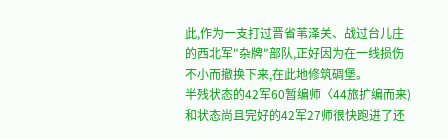此,作为一支打过晋省苇泽关、战过台儿庄的西北军"杂牌"部队,正好因为在一线损伤不小而撤换下来,在此地修筑碉堡。
半残状态的42军60暂编师〈44旅扩编而来)和状态尚且完好的42军27师很快跑进了还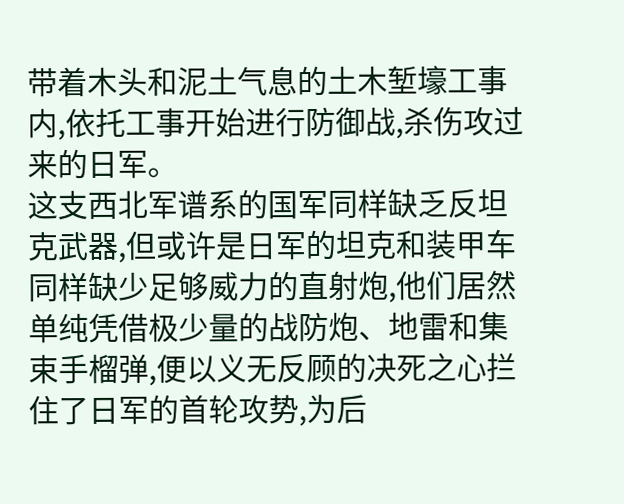带着木头和泥土气息的土木堑壕工事内,依托工事开始进行防御战,杀伤攻过来的日军。
这支西北军谱系的国军同样缺乏反坦克武器,但或许是日军的坦克和装甲车同样缺少足够威力的直射炮,他们居然单纯凭借极少量的战防炮、地雷和集束手榴弹,便以义无反顾的决死之心拦住了日军的首轮攻势,为后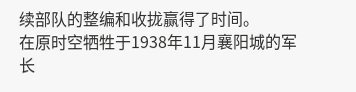续部队的整编和收拢赢得了时间。
在原时空牺牲于1938年11月襄阳城的军长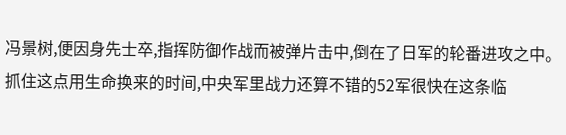冯景树,便因身先士卒,指挥防御作战而被弹片击中,倒在了日军的轮番进攻之中。抓住这点用生命换来的时间,中央军里战力还算不错的52军很快在这条临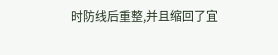时防线后重整,并且缩回了宜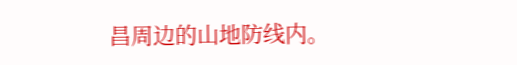昌周边的山地防线内。